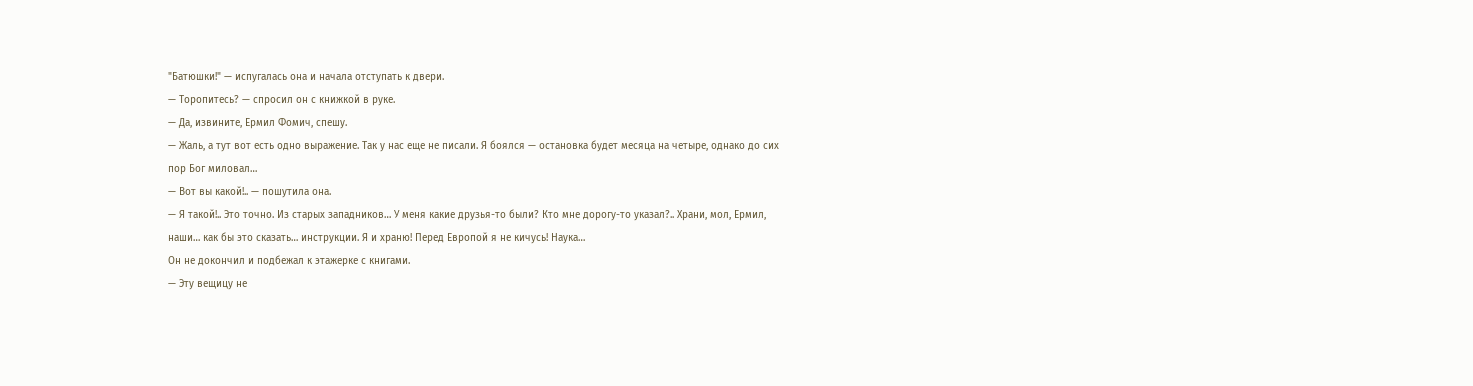"Батюшки!" — испугалась она и начала отступать к двери.
— Торопитесь? — спросил он с книжкой в руке.
— Да, извините, Ермил Фомич, спешу.
— Жаль, а тут вот есть одно выражение. Так у нас еще не писали. Я боялся — остановка будет месяца на четыре, однако до сих пор Бог миловал…
— Вот вы какой!.. — пошутила она.
— Я такой!.. Это точно. Из старых западников… У меня какие друзья-то были? Кто мне дорогу-то указал?.. Храни, мол, Ермил, наши… как бы это сказать… инструкции. Я и храню! Перед Европой я не кичусь! Наука…
Он не докончил и подбежал к этажерке с книгами.
— Эту вещицу не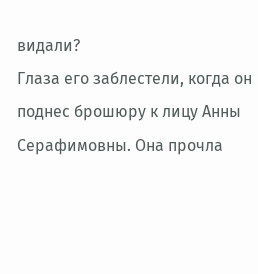видали?
Глаза его заблестели, когда он поднес брошюру к лицу Анны Серафимовны. Она прочла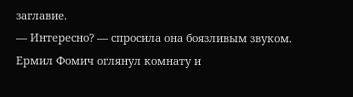заглавие.
— Интересно? — спросила она боязливым звуком. Ермил Фомич оглянул комнату и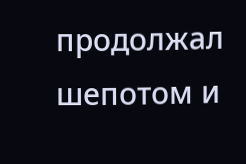продолжал шепотом и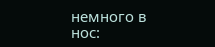немного в нос: